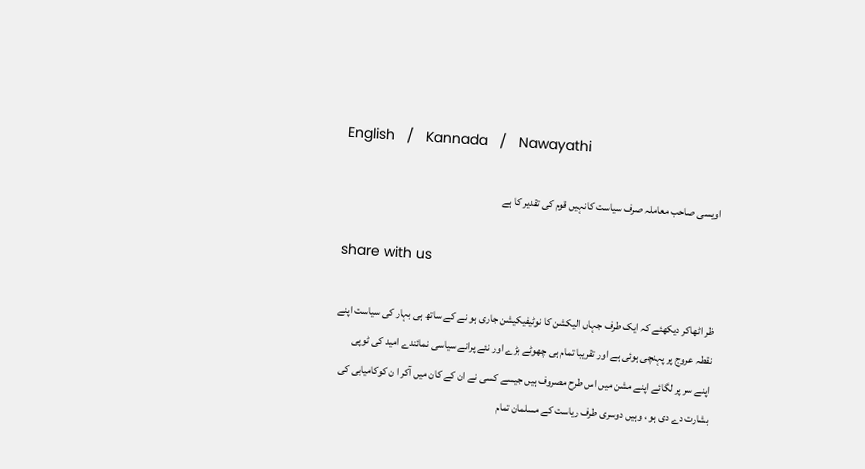English   /   Kannada   /   Nawayathi

اویسی صاحب معاملہ صرف سیاست کانہیں قوم کی تقدیر کا ہے

share with us

ظر اٹھاکر دیکھئے کہ ایک طرف جہاں الیکشن کا نوٹیفیکیشن جاری ہو نے کے ساتھ ہی بہار کی سیاست اپنے نقطہ عروج پر پہنچی ہوئی ہے اور تقریبا تمام ہی چھوٹے بڑے اور نئے پرانے سیاسی نمائندے امید کی ٹوپی اپنے سر پر لگائے اپنے مشن میں اس طرح مصروف ہیں جیسے کسی نے ان کے کان میں آکر ا ن کوکامیابی کی بشارت دے دی ہو ، وہیں دوسری طرف ریاست کے مسلمان تمام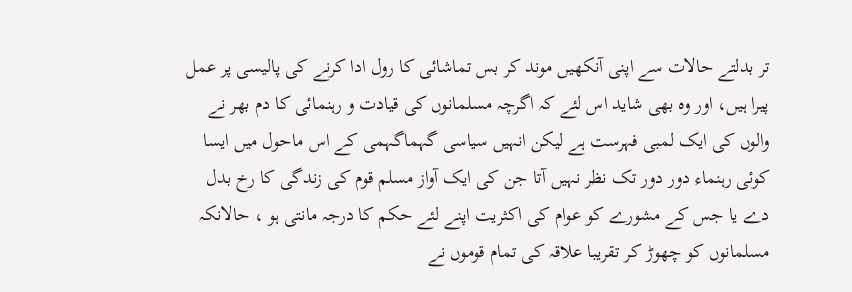تر بدلتے حالات سے اپنی آنکھیں موند کر بس تماشائی کا رول ادا کرنے کی پالیسی پر عمل پیرا ہیں، اور وہ بھی شاید اس لئے کہ اگرچہ مسلمانوں کی قیادت و رہنمائی کا دم بھر نے والوں کی ایک لمبی فہرست ہے لیکن انہیں سیاسی گہماگہمی کے اس ماحول میں ایسا کوئی رہنماء دور دور تک نظر نہیں آتا جن کی ایک آواز مسلم قوم کی زندگی کا رخ بدل دے یا جس کے مشورے کو عوام کی اکثریت اپنے لئے حکم کا درجہ مانتی ہو ، حالانکہ مسلمانوں کو چھوڑ کر تقریبا علاقہ کی تمام قوموں نے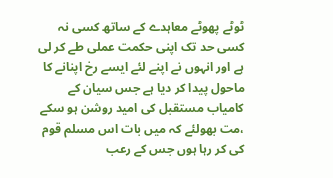ٹوٹے پھوٹے معاہدے کے ساتھ کسی نہ کسی حد تک اپنی حکمت عملی طے کر لی ہے اور انہوں نے اپنے لئے ایسے رخ اپنانے کا ماحول پیدا کر دیا ہے جس سیان کے کامیاب مستقبل کی امید روشن ہو سکے ،مت بھولئے کہ میں بات اس مسلم قوم کی کر رہا ہوں جس کے رعب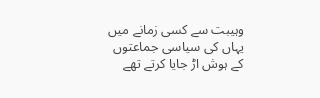وہیبت سے کسی زمانے میں یہاں کی سیاسی جماعتوں کے ہوش اڑ جایا کرتے تھے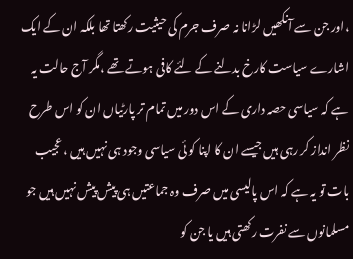،اور جن سے آنکھیں لڑانا نہ صرف جرم کی حیثیت رکھتا تھا بلکہ ان کے ایک اشارے سیاست کارخ بدلنے کے لئے کافی ہوتے تھے ،مگر آج حالت یہ ہے کہ سیاسی حصہ داری کے اس دور میں تمام تر پارٹیاں ان کو اس طرح نظر انداز کر رہی ہیں جیسے ان کا اپنا کو ئی سیاسی وجود ہی نہیں ہیں ،عجیب بات تو یہ ہے کہ اس پالیسی میں صرف وہ جماعتیں ہی پیش پیش نہیں ہیں جو مسلمانوں سے نفرت رکھتی ہیں یا جن کو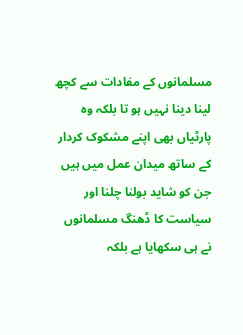مسلمانوں کے مفادات سے کچھ لینا دینا نہیں ہو تا بلکہ وہ پارٹیاں بھی اپنے مشکوک کردار کے ساتھ میدان عمل میں ہیں جن کو شاید بولنا چلنا اور سیاست کا ڈھنگ مسلمانوں نے ہی سکھایا ہے بلکہ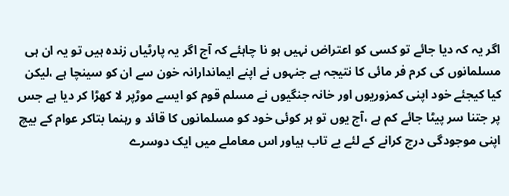اگر یہ کہ دیا جائے تو کسی کو اعتراض نہیں ہو نا چاہئے کہ آج اگر یہ پارٹیاں زندہ ہیں تو یہ ان ہی مسلمانوں کی کرم فر مائی کا نتیجہ ہے جنہوں نے اپنے ایماندارانہ خون سے ان کو سینچا ہے ،لیکن کیا کیجئے خود اپنی کمزوریوں اور خانہ جنگیوں نے مسلم قوم کو ایسے موڑپر لا کھڑا کر دیا ہے جس پر جتنا سر پیٹا جائے کم ہے ،آج یوں تو ہر کوئی خود کو مسلمانوں کا قائد و رہنما بتاکر عوام کے بیچ اپنی موجودگی درج کرانے کے لئے بے تاب ہیاور اس معاملے میں ایک دوسرے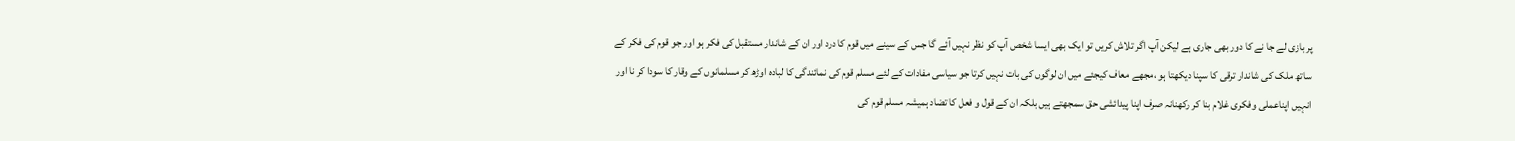پر بازی لے جا نے کا دور بھی جاری ہے لیکن آپ اگر تلاش کریں تو ایک بھی ایسا شخص آپ کو نظر نہیں آئے گا جس کے سینے میں قوم کا درد اور ان کے شاندار مستقبل کی فکر ہو اور جو قوم کی فکر کے ساتھ ملک کی شاندار ترقی کا سپنا دیکھتا ہو ،مجھے معاف کیجئے میں ان لوگوں کی بات نہیں کرتا جو سیاسی مفادات کے لئے مسلم قوم کی نمائندگی کا لبادہ اوڑھ کر مسلمانوں کے وقار کا سودا کر نا اور انہیں اپناعملی وفکری غلام بنا کر رکھنانہ صرف اپنا پیدائشی حق سمجھتے ہیں بلکہ ان کے قول و فعل کا تضاد ہمیشہ مسلم قوم کی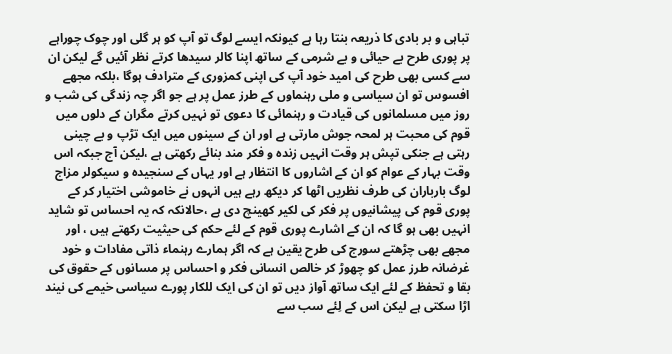تباہی و بر بادی کا ذریعہ بنتا رہا ہے کیونکہ ایسے لوگ تو آپ کو ہر گلی اور چوک چوراہے پر پوری طرح بے حیائی و بے شرمی کے ساتھ اپنا کالر سیدھا کرتے نظر آئیں گے لیکن ان سے کسی بھی طرح کی امید خود آپ کی اپنی کمزوری کے مترادف ہوگا ،بلکہ مجھے افسوس تو ان سیاسی و ملی رہنماوں کے طرز عمل پر ہے جو اگر چہ زندگی کی شب و روز میں مسلمانوں کی قیادت و رہنمائی کا دعوی تو نہیں کرتے مگران کے دلوں میں قوم کی محبت ہر لمحہ جوش مارتی ہے اور ان کے سینوں میں ایک تڑپ و بے چینی رہتی ہے جنکی تپش ہر وقت انہیں زندہ و فکر مند بنائے رکھتی ہے ،لیکن آج جبکہ اس وقت بہار کے عوام کو ان کے اشاروں کا انتظار ہے اور یہاں کے سنجیدہ و سیکولر مزاج لوگ بارباران کی طرف نظریں اٹھا کر دیکھ رہے ہیں انہوں نے خاموشی اختیار کر کے پوری قوم کی پیشانیوں پر فکر کی لکیر کھینچ دی ہے ،حالانکہ کہ یہ احساس تو شاید انہیں بھی ہو گا کہ ان کے اشارے پوری قوم کے لئے حکم کی حیثیت رکھتے ہیں ، اور مجھے بھی چڑھتے سورج کی طرح یقین ہے کہ اگر ہمارے رہنماء ذاتی مفادات و خود غرضانہ طرز عمل کو چھوڑ کر خالص انسانی فکر و احساس پر مسانوں کے حقوق کی بقا و تحفظ کے لئے ایک ساتھ آواز دیں تو ان کی ایک للکار پورے سیاسی خیمے کی نیند اڑا سکتی ہے لیکن اس کے لِئے سب سے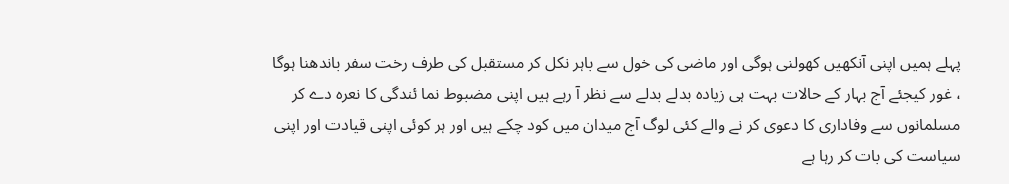پہلے ہمیں اپنی آنکھیں کھولنی ہوگی اور ماضی کی خول سے باہر نکل کر مستقبل کی طرف رخت سفر باندھنا ہوگا ، غور کیجئے آج بہار کے حالات بہت ہی زیادہ بدلے بدلے سے نظر آ رہے ہیں اپنی مضبوط نما ئندگی کا نعرہ دے کر مسلمانوں سے وفاداری کا دعوی کر نے والے کئی لوگ آج میدان میں کود چکے ہیں اور ہر کوئی اپنی قیادت اور اپنی سیاست کی بات کر رہا ہے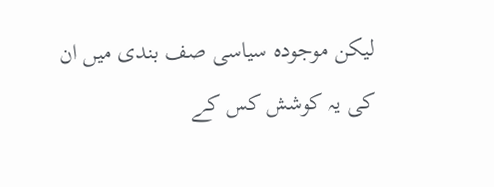لیکن موجودہ سیاسی صف بندی میں ان کی یہ کوشش کس کے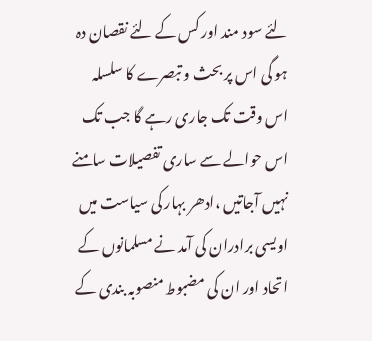لئے سود مند اور کس کے لئے نقصان دہ ہو گی اس پر بحث و تبصرے کا سلسلہ اس وقت تک جاری رہے گا جب تک اس حوالے سے ساری تفصیلات سامنے نہیں آجاتیں ،ادھر بہار کی سیاست میں اویسی برادران کی آمد نے مسلمانوں کے اتحاد اور ان کی مضبوط منصوبہ بندی کے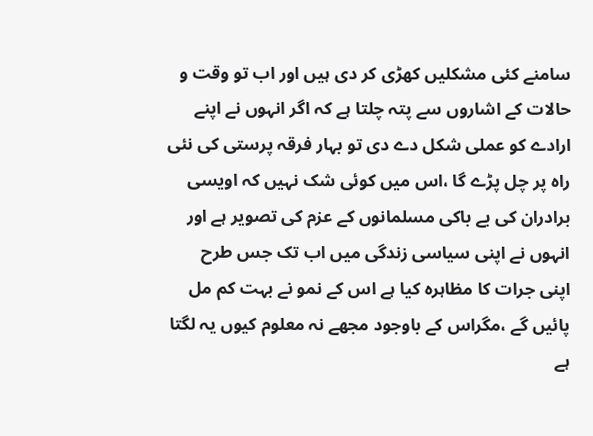سامنے کئی مشکلیں کھڑی کر دی ہیں اور اب تو وقت و حالات کے اشاروں سے پتہ چلتا ہے کہ اگر انہوں نے اپنے ارادے کو عملی شکل دے دی تو بہار فرقہ پرستی کی نئی راہ پر چل پڑے گا ،اس میں کوئی شک نہیں کہ اویسی برادران کی بے باکی مسلمانوں کے عزم کی تصویر ہے اور انہوں نے اپنی سیاسی زندگی میں اب تک جس طرح اپنی جرات کا مظاہرہ کیا ہے اس کے نمو نے بہت کم مل پائیں گے ،مگراس کے باوجود مجھے نہ معلوم کیوں یہ لگتا ہے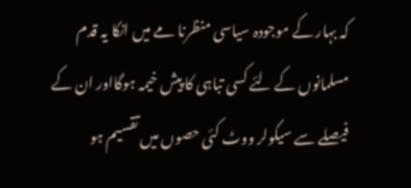کہ بہار کے موجودہ سیاسی منظرنا مے میں انکا یہ قدم مسلمانوں کے لئے کسی تباہی کا پیش خیمہ ہوگااور ان کے فیصلے سے سیکولر ووٹ کئی حصوں میں تقسیم ہو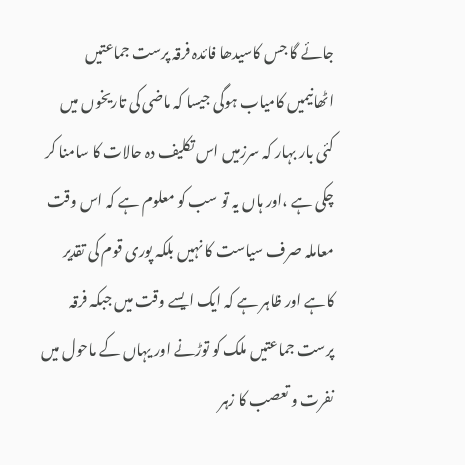جائے گا جس کاسیدھا فائدہ فرقہ پرست جماعتیں اٹھانیمیں کامیاب ہوگی جیسا کہ ماضی کی تاریخوں میں کئی بار بہار کہ سرزمیں اس تکلیف دہ حالات کا سامنا کر چکی ہے ،اور ہاں یہ تو سب کو معلوم ہے کہ اس وقت معاملہ صرف سیاست کا نہیں بلکہ پوری قوم کی تقدیر کاہے اور ظاہر ہے کہ ایک ایسے وقت میں جبکہ فرقہ پرست جماعتیں ملک کو توڑنے اور یہاں کے ماحول میں نفرت و تعصب کا زہر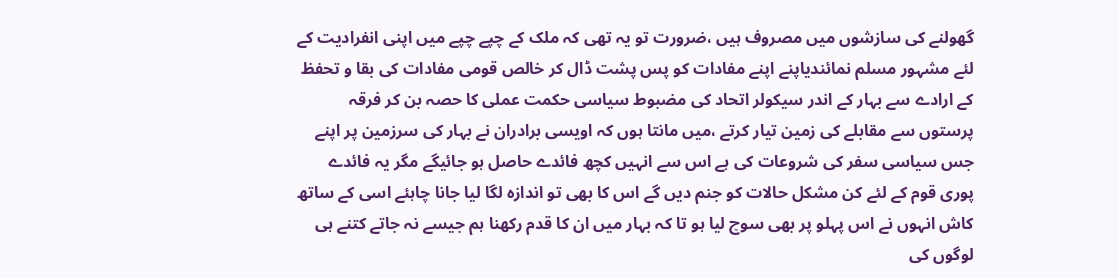گھولنے کی سازشوں میں مصروف ہیں ،ضرورت تو یہ تھی کہ ملک کے چپے چپے میں اپنی انفرادیت کے لئے مشہور مسلم نمائندیاپنے اپنے مفادات کو پس پشت ڈال کر خالص قومی مفادات کی بقا و تحفظ کے ارادے سے بہار کے اندر سیکولر اتحاد کی مضبوط سیاسی حکمت عملی کا حصہ بن کر فرقہ پرستوں سے مقابلے کی زمین تیار کرتے ،میں مانتا ہوں کہ اویسی برادران نے بہار کی سرزمین پر اپنے جس سیاسی سفر کی شروعات کی ہے اس سے انہیں کچھ فائدے حاصل ہو جائیگے مگر یہ فائدے پوری قوم کے لئے کن مشکل حالات کو جنم دیں گے اس کا بھی تو اندازہ لگا لیا جانا چاہئے اسی کے ساتھ کاش انہوں نے اس پہلو پر بھی سوچ لیا ہو تا کہ بہار میں ان کا قدم رکھنا ہم جیسے نہ جاتے کتنے ہی لوگوں کی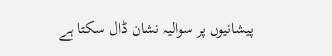پیشانیوں پر سوالیہ نشان ڈال سکتا ہے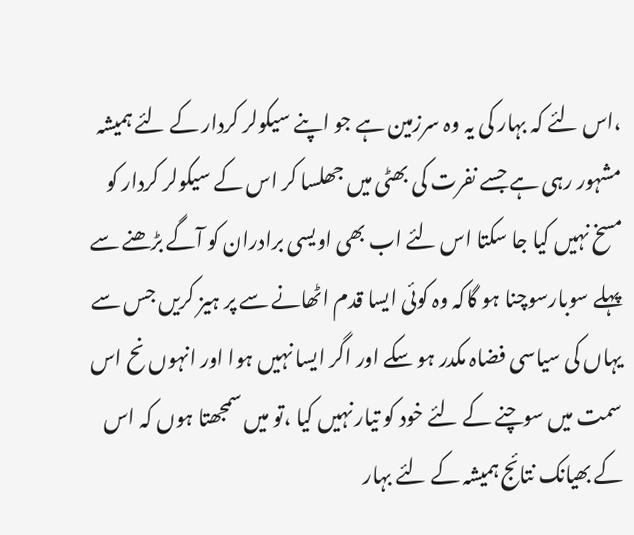،اس لئے کہ بہار کی یہ وہ سرزمین ہے جو اپنے سیکولر کردار کے لئے ہمیشہ مشہور رہی ہے جسے نفرت کی بھٹی میں جھلسا کر اس کے سیکولر کردار کو مسخ نہیں کیا جا سکتا اس لئے اب بھی اویسی برادران کو آگے بڑھنے سے پہلے سوبارسوچنا ہو گاکہ وہ کوئی ایسا قدم اٹھانے سے پر ہیز کریں جس سے یہاں کی سیاسی فضاہ مکدر ہو سکے اور اگر ایسا نہیں ہوا اور انہوں نح اس سمت میں سوچنے کے لئے خود کو تیار نہیں کیا ،تو میں سمجھتا ہوں کہ اس کے بھیانک نتائج ہمیشہ کے لئے بہار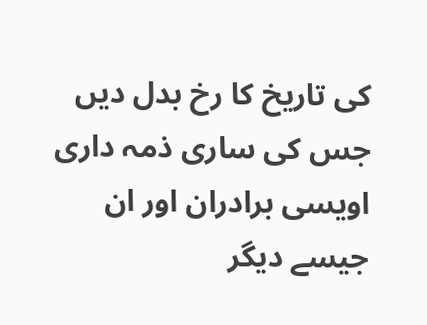کی تاریخ کا رخ بدل دیں جس کی ساری ذمہ داری اویسی برادران اور ان جیسے دیگر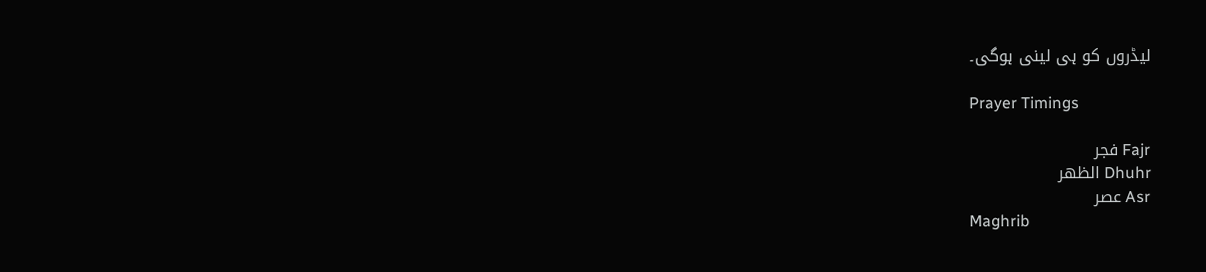لیڈروں کو ہی لینی ہوگی۔

Prayer Timings

Fajr فجر
Dhuhr الظهر
Asr عصر
Maghrib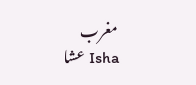مغرب
Isha عشا